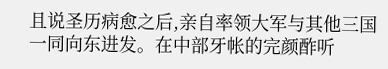且说圣历病愈之后,亲自率领大军与其他三国一同向东进发。在中部牙帐的完颜酢听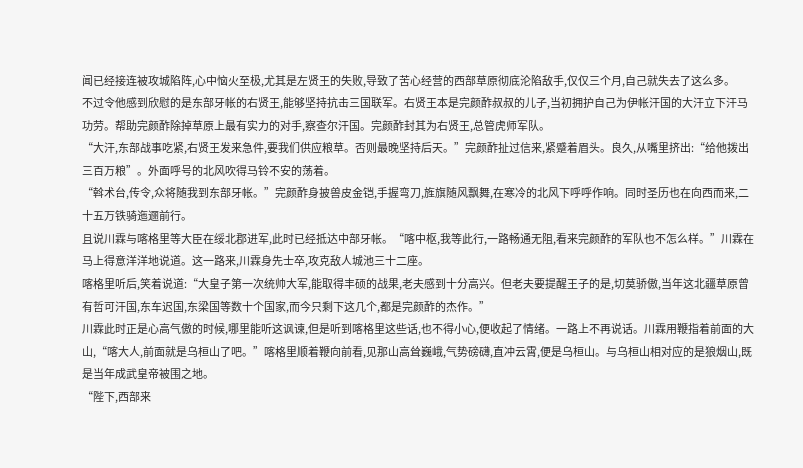闻已经接连被攻城陷阵,心中恼火至极,尤其是左贤王的失败,导致了苦心经营的西部草原彻底沦陷敌手,仅仅三个月,自己就失去了这么多。
不过令他感到欣慰的是东部牙帐的右贤王,能够坚持抗击三国联军。右贤王本是完颜酢叔叔的儿子,当初拥护自己为伊帐汗国的大汗立下汗马功劳。帮助完颜酢除掉草原上最有实力的对手,察查尔汗国。完颜酢封其为右贤王,总管虎师军队。
“大汗,东部战事吃紧,右贤王发来急件,要我们供应粮草。否则最晚坚持后天。”完颜酢扯过信来,紧蹙着眉头。良久,从嘴里挤出:“给他拨出三百万粮”。外面呼号的北风吹得马铃不安的荡着。
“斡术台,传令,众将随我到东部牙帐。”完颜酢身披兽皮金铠,手握弯刀,旌旗随风飘舞,在寒冷的北风下呼呼作响。同时圣历也在向西而来,二十五万铁骑迤逦前行。
且说川霖与喀格里等大臣在绥北郡进军,此时已经抵达中部牙帐。“喀中枢,我等此行,一路畅通无阻,看来完颜酢的军队也不怎么样。”川霖在马上得意洋洋地说道。这一路来,川霖身先士卒,攻克敌人城池三十二座。
喀格里听后,笑着说道:“大皇子第一次统帅大军,能取得丰硕的战果,老夫感到十分高兴。但老夫要提醒王子的是,切莫骄傲,当年这北疆草原曾有哲可汗国,东车迟国,东梁国等数十个国家,而今只剩下这几个,都是完颜酢的杰作。”
川霖此时正是心高气傲的时候,哪里能听这讽谏,但是听到喀格里这些话,也不得小心,便收起了情绪。一路上不再说话。川霖用鞭指着前面的大山,“喀大人,前面就是乌桓山了吧。”喀格里顺着鞭向前看,见那山高耸巍峨,气势磅礴,直冲云霄,便是乌桓山。与乌桓山相对应的是狼烟山,既是当年成武皇帝被围之地。
“陛下,西部来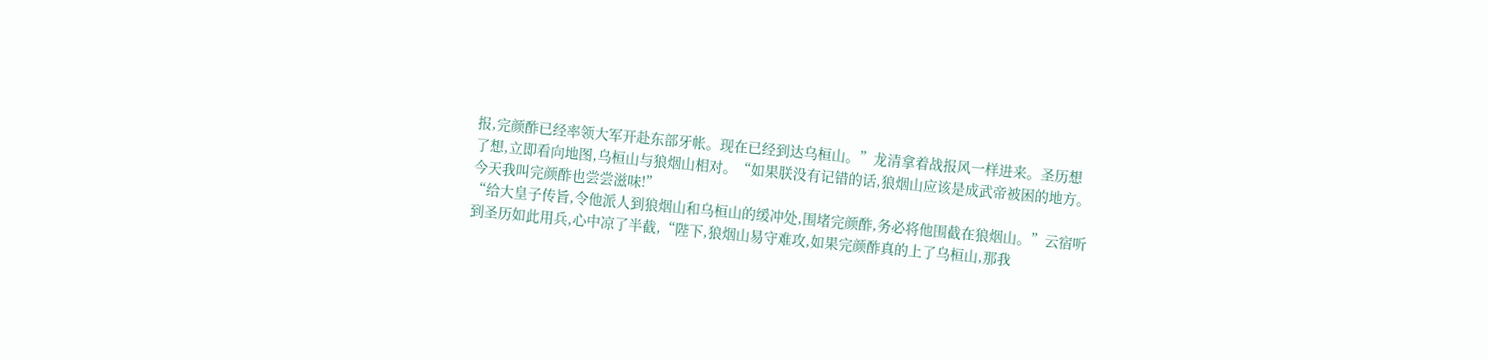报,完颜酢已经率领大军开赴东部牙帐。现在已经到达乌桓山。”龙清拿着战报风一样进来。圣历想了想,立即看向地图,乌桓山与狼烟山相对。“如果朕没有记错的话,狼烟山应该是成武帝被困的地方。今天我叫完颜酢也尝尝滋味!”
“给大皇子传旨,令他派人到狼烟山和乌桓山的缓冲处,围堵完颜酢,务必将他围截在狼烟山。”云宿听到圣历如此用兵,心中凉了半截,“陛下,狼烟山易守难攻,如果完颜酢真的上了乌桓山,那我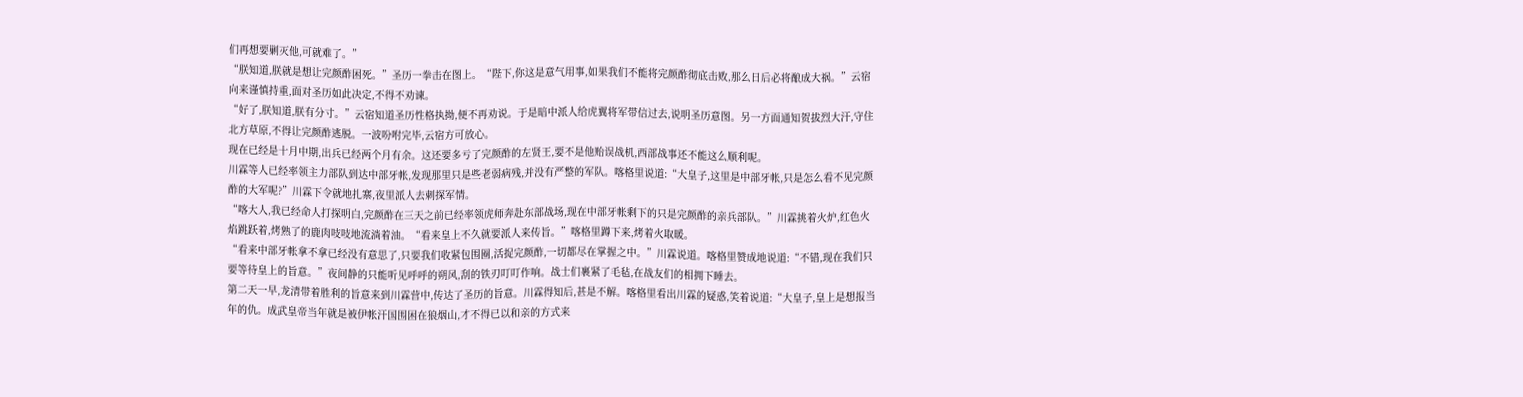们再想要剿灭他,可就难了。”
“朕知道,朕就是想让完颜酢困死。”圣历一拳击在图上。“陛下,你这是意气用事,如果我们不能将完颜酢彻底击败,那么日后必将酿成大祸。”云宿向来谨慎持重,面对圣历如此决定,不得不劝谏。
“好了,朕知道,朕有分寸。”云宿知道圣历性格执拗,便不再劝说。于是暗中派人给虎翼将军带信过去,说明圣历意图。另一方面通知贺拔烈大汗,守住北方草原,不得让完颜酢逃脱。一波吩咐完毕,云宿方可放心。
现在已经是十月中期,出兵已经两个月有余。这还要多亏了完颜酢的左贤王,要不是他贻误战机,西部战事还不能这么顺利呢。
川霖等人已经率领主力部队到达中部牙帐,发现那里只是些老弱病残,并没有严整的军队。喀格里说道:“大皇子,这里是中部牙帐,只是怎么看不见完颜酢的大军呢?”川霖下令就地扎寨,夜里派人去刺探军情。
“喀大人,我已经命人打探明白,完颜酢在三天之前已经率领虎师奔赴东部战场,现在中部牙帐剩下的只是完颜酢的亲兵部队。”川霖挑着火炉,红色火焰跳跃着,烤熟了的鹿肉吱吱地流淌着油。“看来皇上不久就要派人来传旨。”喀格里蹲下来,烤着火取暖。
“看来中部牙帐拿不拿已经没有意思了,只要我们收紧包围圈,活捉完颜酢,一切都尽在掌握之中。”川霖说道。喀格里赞成地说道:“不错,现在我们只要等待皇上的旨意。”夜间静的只能听见呼呼的朔风,刮的铁刃叮叮作响。战士们裹紧了毛毡,在战友们的相拥下睡去。
第二天一早,龙清带着胜利的旨意来到川霖营中,传达了圣历的旨意。川霖得知后,甚是不解。喀格里看出川霖的疑惑,笑着说道:“大皇子,皇上是想报当年的仇。成武皇帝当年就是被伊帐汗国围困在狼烟山,才不得已以和亲的方式来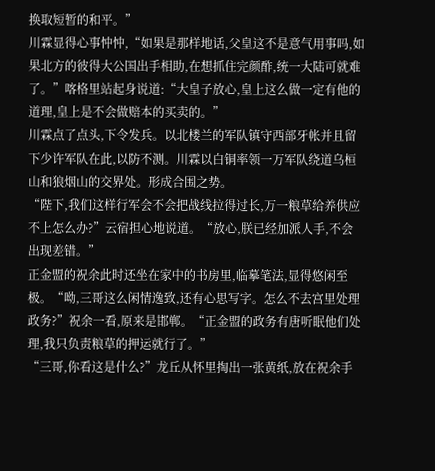换取短暂的和平。”
川霖显得心事忡忡,“如果是那样地话,父皇这不是意气用事吗,如果北方的彼得大公国出手相助,在想抓住完颜酢,统一大陆可就难了。”喀格里站起身说道:“大皇子放心,皇上这么做一定有他的道理,皇上是不会做赔本的买卖的。”
川霖点了点头,下令发兵。以北楼兰的军队镇守西部牙帐并且留下少许军队在此,以防不测。川霖以白铜率领一万军队绕道乌桓山和狼烟山的交界处。形成合围之势。
“陛下,我们这样行军会不会把战线拉得过长,万一粮草给养供应不上怎么办?”云宿担心地说道。“放心,朕已经加派人手,不会出现差错。”
正金盟的祝余此时还坐在家中的书房里,临摹笔法,显得悠闲至极。“呦,三哥这么闲情逸致,还有心思写字。怎么不去宫里处理政务?”祝余一看,原来是邯郸。“正金盟的政务有唐听眠他们处理,我只负责粮草的押运就行了。”
“三哥,你看这是什么?”龙丘从怀里掏出一张黄纸,放在祝余手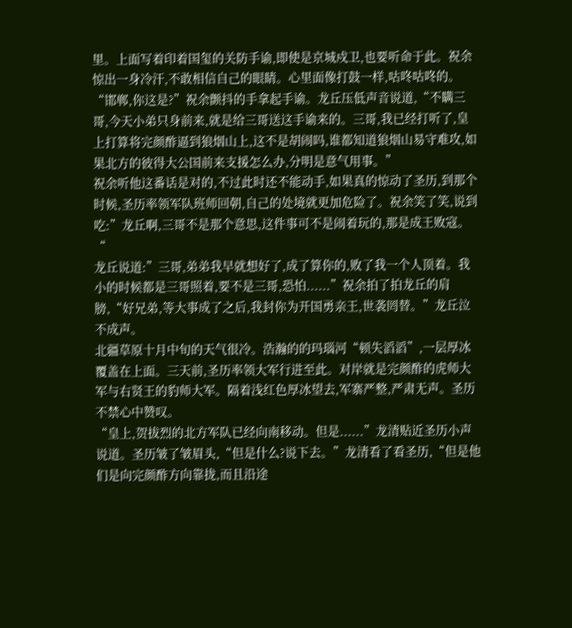里。上面写着印着国玺的关防手谕,即使是京城戍卫,也要听命于此。祝余惊出一身冷汗,不敢相信自己的眼睛。心里面像打鼓一样,咕咚咕咚的。
“邯郸,你这是?”祝余颤抖的手拿起手谕。龙丘压低声音说道,“不瞒三哥,今天小弟只身前来,就是给三哥送这手谕来的。三哥,我已经打听了,皇上打算将完颜酢逼到狼烟山上,这不是胡闹吗,谁都知道狼烟山易守难攻,如果北方的彼得大公国前来支援怎么办,分明是意气用事。”
祝余听他这番话是对的,不过此时还不能动手,如果真的惊动了圣历,到那个时候,圣历率领军队班师回朝,自己的处境就更加危险了。祝余笑了笑,说到吃:”龙丘啊,三哥不是那个意思,这件事可不是闹着玩的,那是成王败寇。“
龙丘说道:”三哥,弟弟我早就想好了,成了算你的,败了我一个人顶着。我小的时候都是三哥照着,要不是三哥,恐怕......”祝余拍了拍龙丘的肩膀,“好兄弟,等大事成了之后,我封你为开国勇亲王,世袭罔替。”龙丘泣不成声。
北疆草原十月中旬的天气很冷。浩瀚的的玛瑙河“顿失滔滔”,一层厚冰覆盖在上面。三天前,圣历率领大军行进至此。对岸就是完颜酢的虎师大军与右贤王的豹师大军。隔着浅红色厚冰望去,军寨严整,严肃无声。圣历不禁心中赞叹。
“皇上,贺拔烈的北方军队已经向南移动。但是......”龙清贴近圣历小声说道。圣历皱了皱眉头,“但是什么?说下去。”龙清看了看圣历,“但是他们是向完颜酢方向靠拢,而且沿途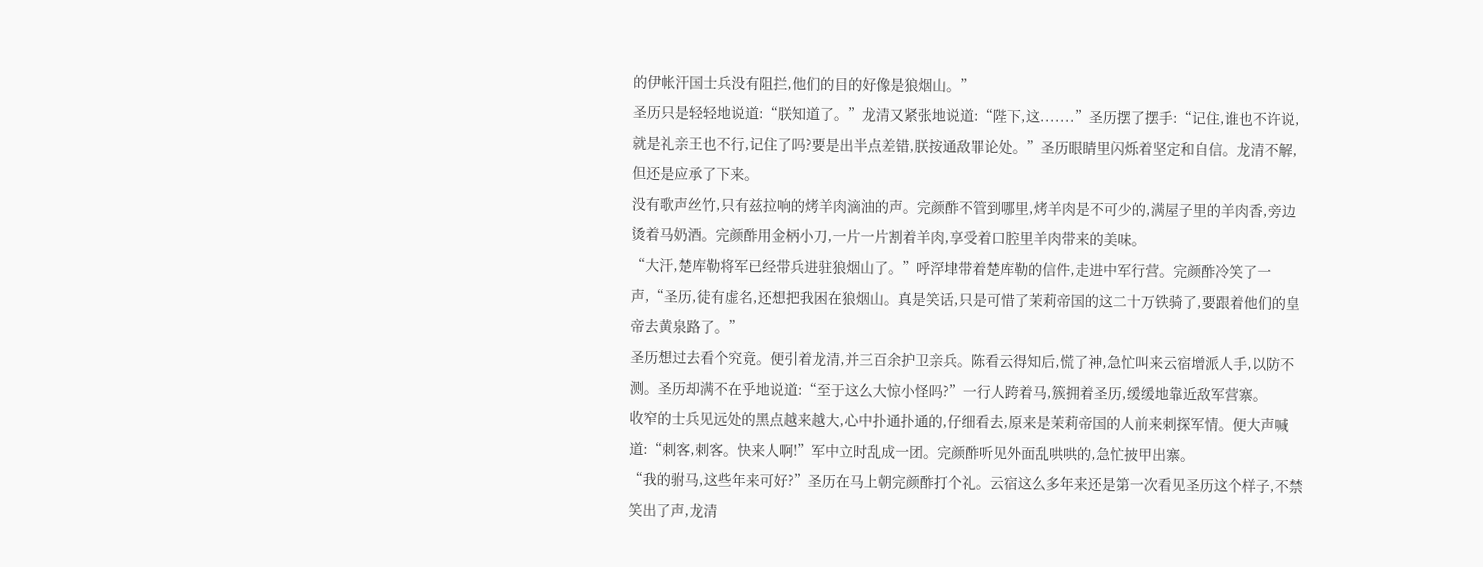的伊帐汗国士兵没有阻拦,他们的目的好像是狼烟山。”
圣历只是轻轻地说道:“朕知道了。”龙清又紧张地说道:“陛下,这.......”圣历摆了摆手:“记住,谁也不许说,就是礼亲王也不行,记住了吗?要是出半点差错,朕按通敌罪论处。”圣历眼睛里闪烁着坚定和自信。龙清不解,但还是应承了下来。
没有歌声丝竹,只有兹拉响的烤羊肉滴油的声。完颜酢不管到哪里,烤羊肉是不可少的,满屋子里的羊肉香,旁边烫着马奶酒。完颜酢用金柄小刀,一片一片割着羊肉,享受着口腔里羊肉带来的美味。
“大汗,楚库勒将军已经带兵进驻狼烟山了。”呼浫垏带着楚库勒的信件,走进中军行营。完颜酢冷笑了一声,“圣历,徒有虚名,还想把我困在狼烟山。真是笑话,只是可惜了茉莉帝国的这二十万铁骑了,要跟着他们的皇帝去黄泉路了。”
圣历想过去看个究竟。便引着龙清,并三百余护卫亲兵。陈看云得知后,慌了神,急忙叫来云宿增派人手,以防不测。圣历却满不在乎地说道:“至于这么大惊小怪吗?”一行人跨着马,簇拥着圣历,缓缓地靠近敌军营寨。
收窄的士兵见远处的黑点越来越大,心中扑通扑通的,仔细看去,原来是茉莉帝国的人前来刺探军情。便大声喊道:“刺客,刺客。快来人啊!”军中立时乱成一团。完颜酢听见外面乱哄哄的,急忙披甲出寨。
“我的驸马,这些年来可好?”圣历在马上朝完颜酢打个礼。云宿这么多年来还是第一次看见圣历这个样子,不禁笑出了声,龙清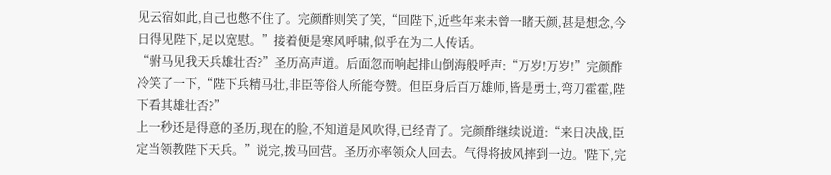见云宿如此,自己也憋不住了。完颜酢则笑了笑,“回陛下,近些年来未曾一睹天颜,甚是想念,今日得见陛下,足以宽慰。”接着便是寒风呼啸,似乎在为二人传话。
“驸马见我天兵雄壮否?”圣历高声道。后面忽而响起排山倒海般呼声:“万岁!万岁!”完颜酢冷笑了一下,“陛下兵精马壮,非臣等俗人所能夸赞。但臣身后百万雄师,皆是勇士,弯刀霍霍,陛下看其雄壮否?”
上一秒还是得意的圣历,现在的脸,不知道是风吹得,已经青了。完颜酢继续说道:“来日决战,臣定当领教陛下天兵。”说完,拨马回营。圣历亦率领众人回去。气得将披风摔到一边。'陛下,完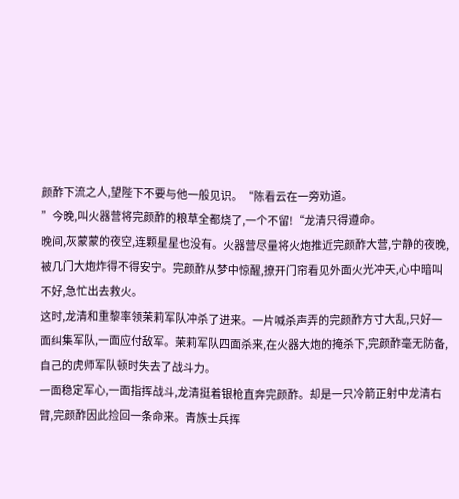颜酢下流之人,望陛下不要与他一般见识。“陈看云在一旁劝道。
”今晚,叫火器营将完颜酢的粮草全都烧了,一个不留!“龙清只得遵命。
晚间,灰蒙蒙的夜空,连颗星星也没有。火器营尽量将火炮推近完颜酢大营,宁静的夜晚,被几门大炮炸得不得安宁。完颜酢从梦中惊醒,撩开门帘看见外面火光冲天,心中暗叫不好,急忙出去救火。
这时,龙清和重黎率领茉莉军队冲杀了进来。一片喊杀声弄的完颜酢方寸大乱,只好一面纠集军队,一面应付敌军。茉莉军队四面杀来,在火器大炮的掩杀下,完颜酢毫无防备,自己的虎师军队顿时失去了战斗力。
一面稳定军心,一面指挥战斗,龙清挺着银枪直奔完颜酢。却是一只冷箭正射中龙清右臂,完颜酢因此捡回一条命来。青族士兵挥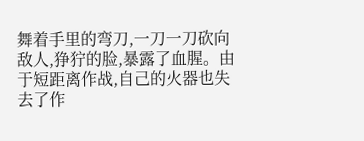舞着手里的弯刀,一刀一刀砍向敌人,狰狞的脸,暴露了血腥。由于短距离作战,自己的火器也失去了作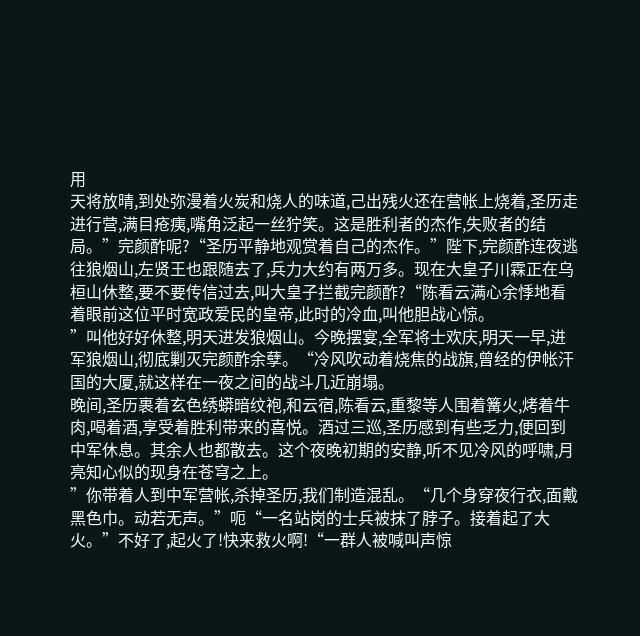用
天将放晴,到处弥漫着火炭和烧人的味道,己出残火还在营帐上烧着,圣历走进行营,满目疮痍,嘴角泛起一丝狞笑。这是胜利者的杰作,失败者的结局。”完颜酢呢?“圣历平静地观赏着自己的杰作。”陛下,完颜酢连夜逃往狼烟山,左贤王也跟随去了,兵力大约有两万多。现在大皇子川霖正在乌桓山休整,要不要传信过去,叫大皇子拦截完颜酢?“陈看云满心余悸地看着眼前这位平时宽政爱民的皇帝,此时的冷血,叫他胆战心惊。
”叫他好好休整,明天进发狼烟山。今晚摆宴,全军将士欢庆,明天一早,进军狼烟山,彻底剿灭完颜酢余孽。“冷风吹动着烧焦的战旗,曾经的伊帐汗国的大厦,就这样在一夜之间的战斗几近崩塌。
晚间,圣历裹着玄色绣蟒暗纹袍,和云宿,陈看云,重黎等人围着篝火,烤着牛肉,喝着酒,享受着胜利带来的喜悦。酒过三巡,圣历感到有些乏力,便回到中军休息。其余人也都散去。这个夜晚初期的安静,听不见冷风的呼啸,月亮知心似的现身在苍穹之上。
”你带着人到中军营帐,杀掉圣历,我们制造混乱。“几个身穿夜行衣,面戴黑色巾。动若无声。”呃“一名站岗的士兵被抹了脖子。接着起了大火。”不好了,起火了!快来救火啊!“一群人被喊叫声惊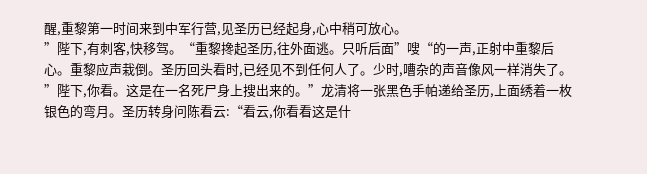醒,重黎第一时间来到中军行营,见圣历已经起身,心中稍可放心。
”陛下,有刺客,快移驾。“重黎搀起圣历,往外面逃。只听后面”嗖“的一声,正射中重黎后心。重黎应声栽倒。圣历回头看时,已经见不到任何人了。少时,嘈杂的声音像风一样消失了。
”陛下,你看。这是在一名死尸身上搜出来的。”龙清将一张黑色手帕递给圣历,上面绣着一枚银色的弯月。圣历转身问陈看云:“看云,你看看这是什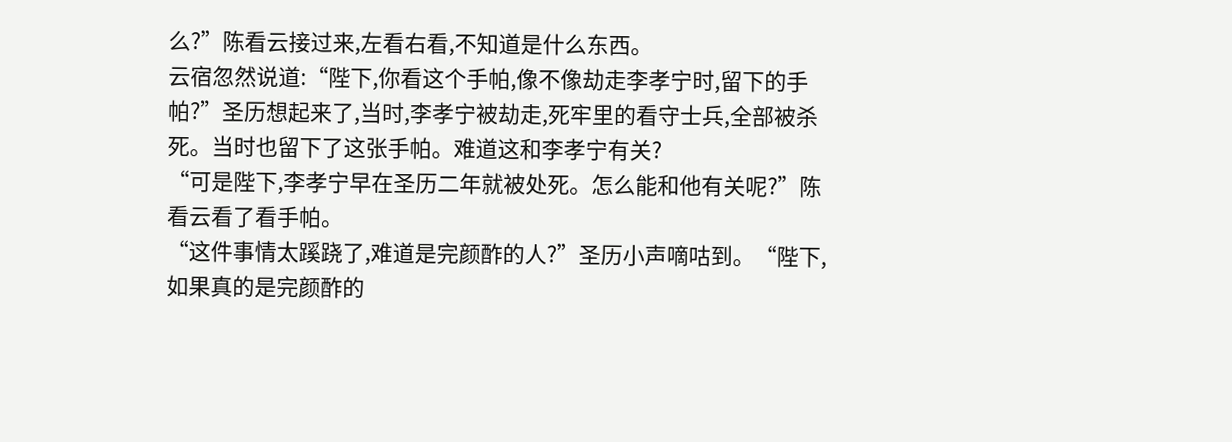么?”陈看云接过来,左看右看,不知道是什么东西。
云宿忽然说道:“陛下,你看这个手帕,像不像劫走李孝宁时,留下的手帕?”圣历想起来了,当时,李孝宁被劫走,死牢里的看守士兵,全部被杀死。当时也留下了这张手帕。难道这和李孝宁有关?
“可是陛下,李孝宁早在圣历二年就被处死。怎么能和他有关呢?”陈看云看了看手帕。
“这件事情太蹊跷了,难道是完颜酢的人?”圣历小声嘀咕到。“陛下,如果真的是完颜酢的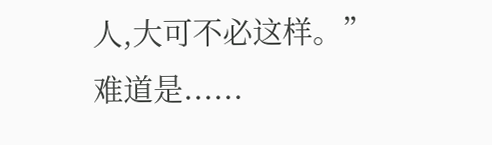人,大可不必这样。”
难道是......